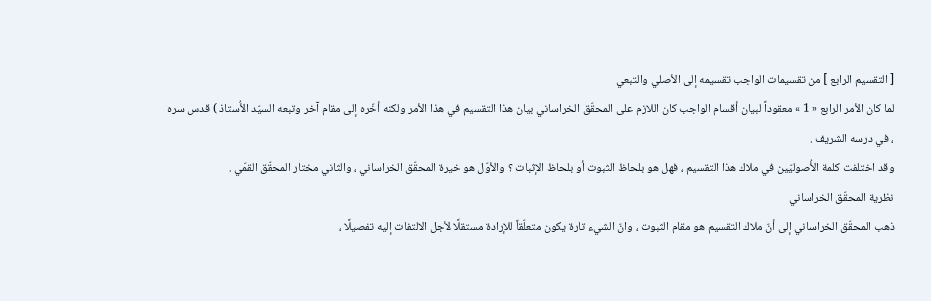[ التقسيم الرابع ] من تقسيمات الواجب تقسيمه إلى الأصلي والتبعي
لما كان الأمر الرابع « 1 » معقوداً لبيان أقسام الواجب كان اللازم على المحقّق الخراساني بيان هذا التقسيم في هذا الأمر ولكنه أخّره إلى مقام آخر وتبعه السيّد الأُستاذ ) قدس سره ، في درسه الشريف .
وقد اختلفت كلمة الأُصوليّين في ملاك هذا التقسيم ، فهل هو بلحاظ الثبوت أو بلحاظ الإثبات ؟ والأوّل هو خيرة المحقّق الخراساني ، والثاني مختار المحقّق القمّي .
نظرية المحقّق الخراساني
ذهب المحقّق الخراساني إلى أنّ ملاك التقسيم هو مقام الثبوت ، وانّ الشيء تارة يكون متعلّقاً للإرادة مستقلًا لأجل الالتفات إليه تفصيلًا ،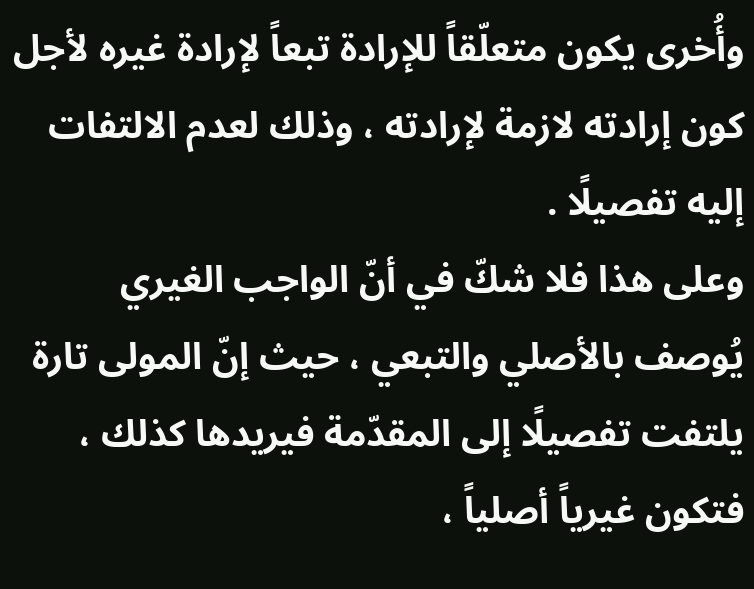وأُخرى يكون متعلّقاً للإرادة تبعاً لإرادة غيره لأجل كون إرادته لازمة لإرادته ، وذلك لعدم الالتفات إليه تفصيلًا .
وعلى هذا فلا شكّ في أنّ الواجب الغيري يُوصف بالأصلي والتبعي ، حيث إنّ المولى تارة يلتفت تفصيلًا إلى المقدّمة فيريدها كذلك ، فتكون غيرياً أصلياً ،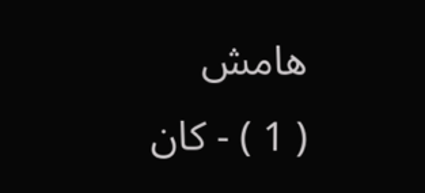هامش
( 1 ) - كان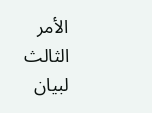الأمر الثالث لبيان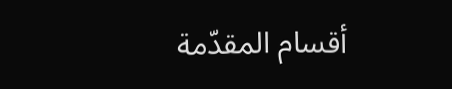أقسام المقدّمة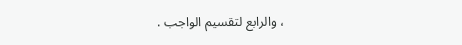، والرابع لتقسيم الواجب .